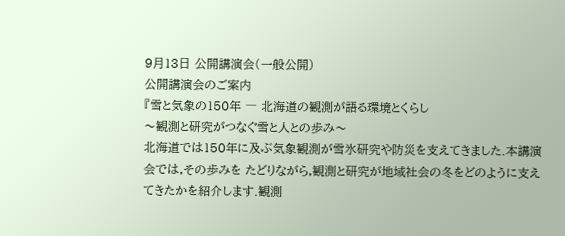9月13日 公開講演会(一般公開)
公開講演会のご案内
『雪と気象の150年 ― 北海道の観測が語る環境とくらし
〜観測と研究がつなぐ雪と人との歩み〜
北海道では150年に及ぶ気象観測が雪氷研究や防災を支えてきました.本講演会では,その歩みを たどりながら,観測と研究が地域社会の冬をどのように支えてきたかを紹介します.観測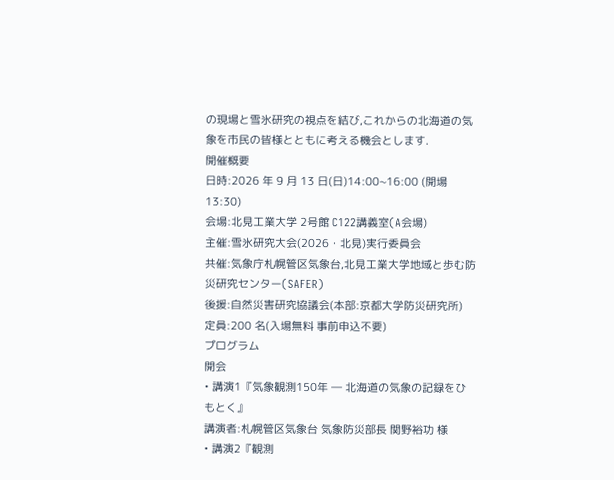の現場と雪氷研究の視点を結び,これからの北海道の気象を市民の皆様とともに考える機会とします.
開催概要
日時:2026 年 9 月 13 日(日)14:00~16:00 (開場 13:30)
会場:北見工業大学 2号館 C122講義室(A会場)
主催:雪氷研究大会(2026・北見)実行委員会
共催:気象庁札幌管区気象台,北見工業大学地域と歩む防災研究センター(SAFER)
後援:自然災害研究協議会(本部:京都大学防災研究所)
定員:200 名(入場無料 事前申込不要)
プログラム
開会
• 講演1『気象観測150年 ― 北海道の気象の記録をひもとく』
講演者:札幌管区気象台 気象防災部長 関野裕功 様
• 講演2『観測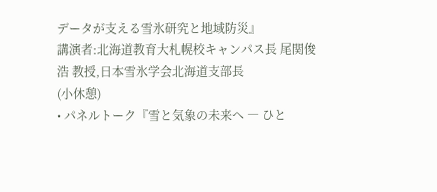データが支える雪氷研究と地域防災』
講演者:北海道教育大札幌校キャンパス長 尾関俊浩 教授,日本雪氷学会北海道支部長
(小休憩)
• パネルトーク『雪と気象の未来へ ― ひと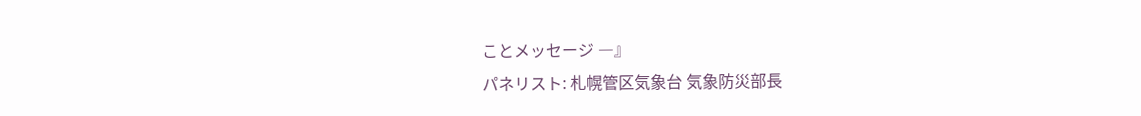ことメッセージ ―』
パネリスト: 札幌管区気象台 気象防災部長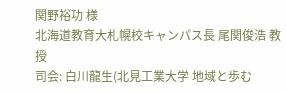関野裕功 様
北海道教育大札幌校キャンパス長 尾関俊浩 教授
司会: 白川龍生(北見工業大学 地域と歩む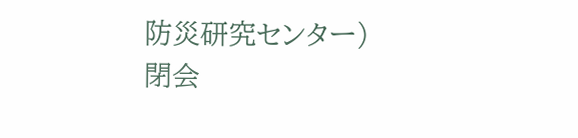防災研究センター)
閉会